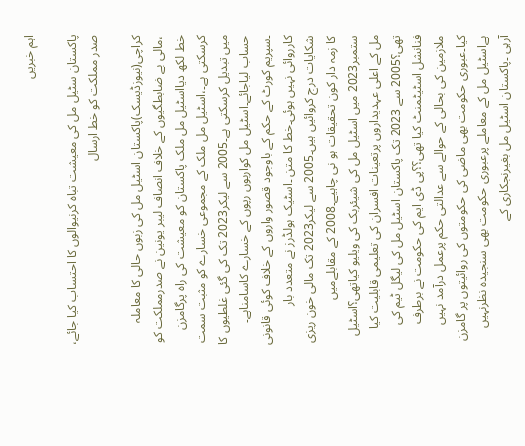اہم خبریں

پاکستان سٹیل مل کی معیشت تباہ کرنیوالوں کا احتساب کیا جائے، صدر مملکت کو خط ارسال

کراچی(نیوزڈیسک)پاکستان اسٹیل مل کی زبوں حالی کا معاملہ ،مالی بے ضابطگیوں کے خلاف انصاف لیبر یونین نے صدرمملکت کو خط لکھ دیااسٹیل مل ملک پاکستان کو معیشت کی راہ پرگامزن کرسکتی ہے۔،اسٹیل مل ملک کے مجموعی خسارے کو مثبت سمت میں تبدیل کرسکتی ہے۔2005 سے لیکر2023 تک کی گئی غلطیوں کا حساب لیاجائے۔اسٹیل مل کواربوں رپوں کے خسارے کاسامناہے۔ ۔سپریم کورٹ کے حکم کے باوجود قصور واروں کے خلاف کوئی قانونی کارروائی نہیں ہوئی۔خط کا متن ۔اسٹیک ہولڈرز نے متعدد بار شکایات درج کروائیں ہیں۔2005 سے لیکر2023 تک مالی خون ریزی کا زمہ دار کون تحقیقات ہو نی چاہیے۔2008 کے مقابلےمیں ستمبر2023 میں اسٹیل مل کی شیئربک کی ویلیو کیاتھی؟اسٹیل مل کے اعلی عہدیداروں پرتعینات افسران کی تعلیمی قابلیت کیا تھی؟2005 سے 2023 تک پاکستان اسٹیل مل کی لیگل ٹیم کی فنانشل اسٹیٹمنٹ کیا تھی؟؟پی ڈی ایم کی حکومت نے برطرف ملازمین کی بحالی کے حوالے سے عدالتی حکم پرعمل درآمد نہیں کیا۔عبوری حکومت بھی ماضی کی حکومتوں کی روائیتوں پر گامزن ہےاسٹیل مل کے معاملے پرعبوری حکومت بھی سنجیدہ نظرنہیں آرہی ۔پاکستان اسٹیل مل بغیرنجکاری کے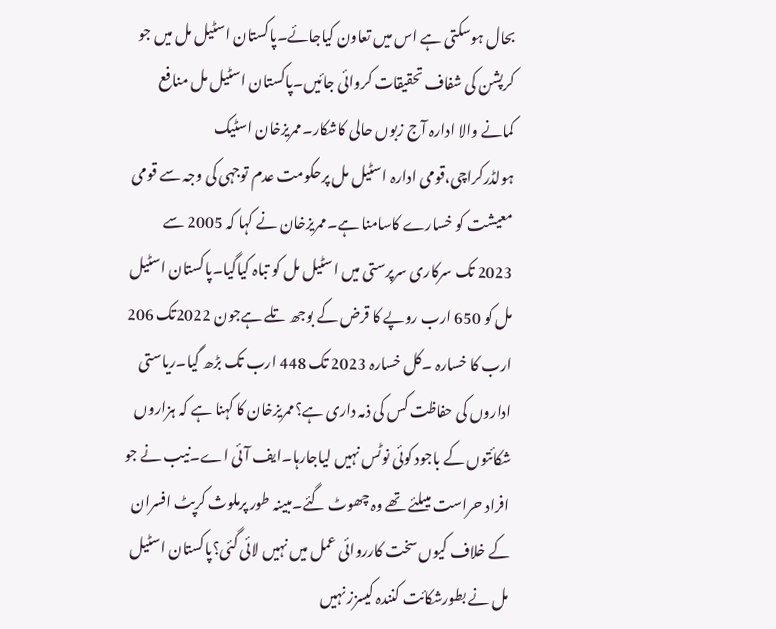بحال ہوسکتی ہے اس میں تعاون کیاجائے۔پاکستان اسٹیل مل میں جو کرپشن کی شفاف تحقیقات کروائی جائیں۔پاکستان اسٹیل مل منافع کمانے والا ادارہ آج زبوں حالی کاشکار۔ممریزخان اسٹیک ہولڈرکراچی،قومی ادارہ اسٹیل مل پرحکومت عدم توجہی کی وجہ سے قومی معیشت کو خسارے کاسامنا ہے۔ممریزخان نے کہا کہ 2005 سے 2023 تک سرکاری سرپرستی میں اسٹیل مل کو تباہ کیاگیا۔پاکستان اسٹیل مل کو 650 ارب روپے کا قرض کے بوجھ تلے ہےجون 2022تک 206 ارب کا خسارہ ۔کل خسارہ 2023 تک 448 ارب تک بڑھ گیا۔ریاستی اداروں کی حفاظت کس کی ذمہ داری ہے؟ممریزخان کا کہنا ہے کہ ہزاروں شکائتوں کے باجود کوئی نوٹس نہیں لیاجارہا۔ایف آئی اے۔نیب نے جو افراد حراست میںلئے تھے وہ چھوٹ گئے۔مبینہ طور پرملوث کرپٹ افسران کے خلاف کیوں سخت کارروائی عمل میں نہیں لائی گئی؟پاکستان اسٹیل مل نے بطورشکائت کنندہ کیسزز نہیں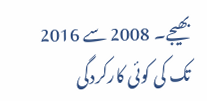بھیجے۔ 2008 سے 2016 تک کی کوئی کارکردگی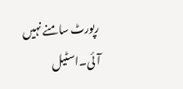رپورٹ سامنے نہیں آئی۔اسٹیل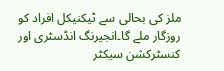ملز کی بحالی سے ٹیکنیکل افراد کو روزگار ملے گا۔انجیرنگ انڈسٹری اور کنسٹرکشن سیکٹر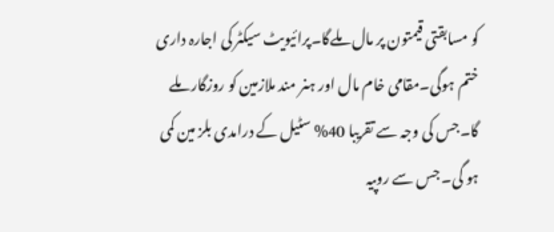کو مسابقتی قیمتون پر مال ملےگا۔پرائیویٹ سیکٹر کی اجارہ داری ختم ہوگی۔مقامی خام مال اور ہنر مند ملازمین کو روزگار ملے گا۔جس کی وجہ سے تقریبا 40% سٹیل کے درامدی بلز مین کمی ہو گی۔ جس سے روپیہ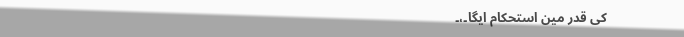کی قدر مین استحکام ایگا۔،۔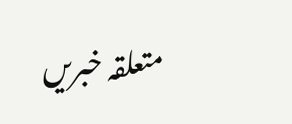متعلقہ خبریں